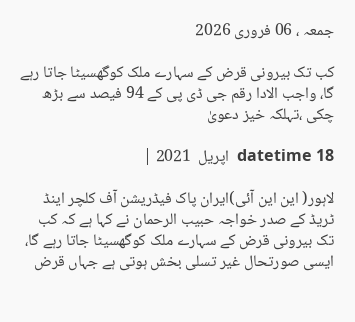جمعہ ، 06 فروری 2026

کب تک بیرونی قرض کے سہارے ملک کوگھسیٹا جاتا رہے گا، واجب الادا رقم جی ڈی پی کے 94 فیصد سے بڑھ چکی ،تہلکہ خیز دعویٰ

datetime 18  اپریل  2021 |

لاہور( این این آئی)ایران پاک فیڈریشن آف کلچر اینڈ ٹریڈ کے صدر خواجہ حبیب الرحمان نے کہا ہے کہ کب تک بیرونی قرض کے سہارے ملک کوگھسیٹا جاتا رہے گا، ایسی صورتحال غیر تسلی بخش ہوتی ہے جہاں قرض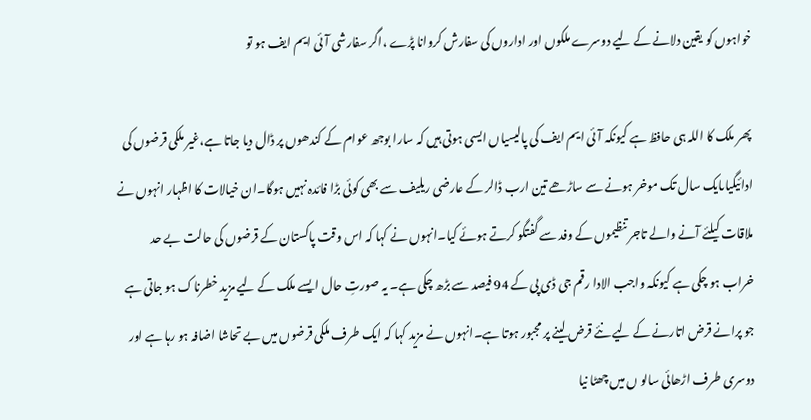خواہوں کو یقین دلانے کے لیے دوسرے ملکوں اور اداروں کی سفارش کروانا پڑے ،اگر سفارشی آئی ایم ایف ہو تو

پھر ملک کا اللہ ہی حافظ ہے کیونکہ آئی ایم ایف کی پالیسیاں ایسی ہوتی ہیں کہ سارا بوجھ عوام کے کندھوں پر ڈال دیا جاتا ہے،غیر ملکی قرضوں کی ادائیگیاںایک سال تک موخر ہونے سے ساڑھے تین ارب ڈالر کے عارضی ریلیف سے بھی کوئی بڑا فائدہ نہیں ہوگا۔ان خیالات کا اظہار انہوں نے ملاقات کیلئے آنے والے تاجر تنظیموں کے وفد سے گفتگو کرتے ہوئے کیا۔انہوں نے کہا کہ اس وقت پاکستان کے قرضوں کی حالت بے حد خراب ہو چکی ہے کیونکہ واجب الادا رقم جی ڈی پی کے 94 فیصد سے بڑھ چکی ہے۔ یہ صورتِ حال ایسے ملک کے لیے مزید خطرناک ہو جاتی ہے جو پرانے قرض اتارنے کے لیے نئے قرض لینے پر مجبور ہوتا ہے۔انہوں نے مزید کہا کہ ایک طرف ملکی قرضوں میں بے تحاشا اضافہ ہو رہا ہے اور دوسری طرف اڑھائی سالو ں میں چھٹا نیا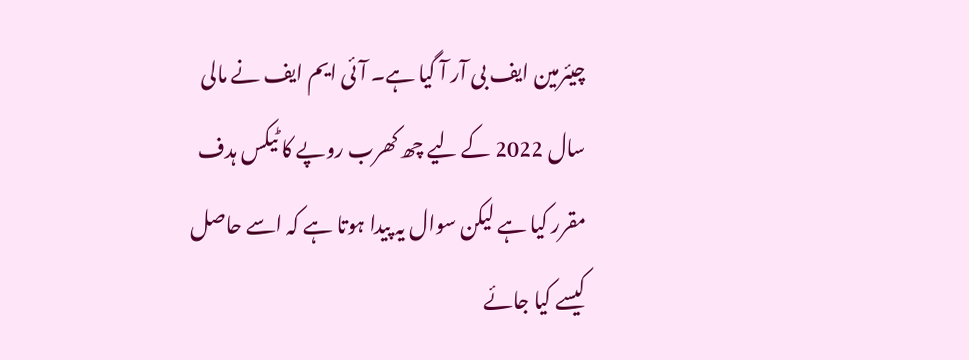چیئرمین ایف بی آر آ گیا ہے۔ آئی ایم ایف نے مالی سال 2022 کے لیے چھ کھرب روپے کا ٹیکس ہدف مقرر کیا ہے لیکن سوال یہ پیدا ہوتا ہے کہ اسے حاصل کیسے کیا جائے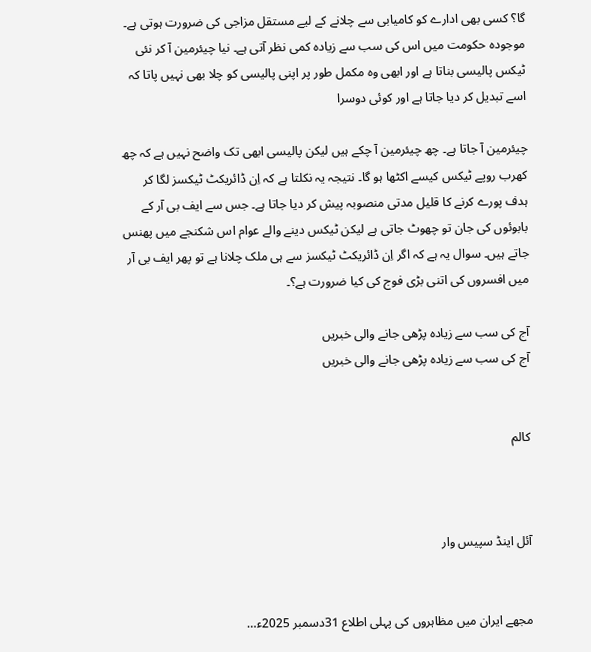گا؟ کسی بھی ادارے کو کامیابی سے چلانے کے لیے مستقل مزاجی کی ضرورت ہوتی ہے۔ موجودہ حکومت میں اس کی سب سے زیادہ کمی نظر آتی ہے۔ نیا چیئرمین آ کر نئی ٹیکس پالیسی بناتا ہے اور ابھی وہ مکمل طور پر اپنی پالیسی کو چلا بھی نہیں پاتا کہ اسے تبدیل کر دیا جاتا ہے اور کوئی دوسرا

چیئرمین آ جاتا ہے۔ چھ چیئرمین آ چکے ہیں لیکن پالیسی ابھی تک واضح نہیں ہے کہ چھ کھرب روپے ٹیکس کیسے اکٹھا ہو گا۔ نتیجہ یہ نکلتا ہے کہ اِن ڈائریکٹ ٹیکسز لگا کر ہدف پورے کرنے کا قلیل مدتی منصوبہ پیش کر دیا جاتا ہے۔ جس سے ایف بی آر کے بابوئوں کی جان تو چھوٹ جاتی ہے لیکن ٹیکس دینے والے عوام اس شکنجے میں پھنس جاتے ہیں۔ سوال یہ ہے کہ اگر اِن ڈائریکٹ ٹیکسز سے ہی ملک چلانا ہے تو پھر ایف بی آر میں افسروں کی اتنی بڑی فوج کی کیا ضرورت ہے؟۔

آج کی سب سے زیادہ پڑھی جانے والی خبریں
آج کی سب سے زیادہ پڑھی جانے والی خبریں


کالم



آئل اینڈ سپیس وار


مجھے ایران میں مظاہروں کی پہلی اطلاع 31دسمبر 2025ء…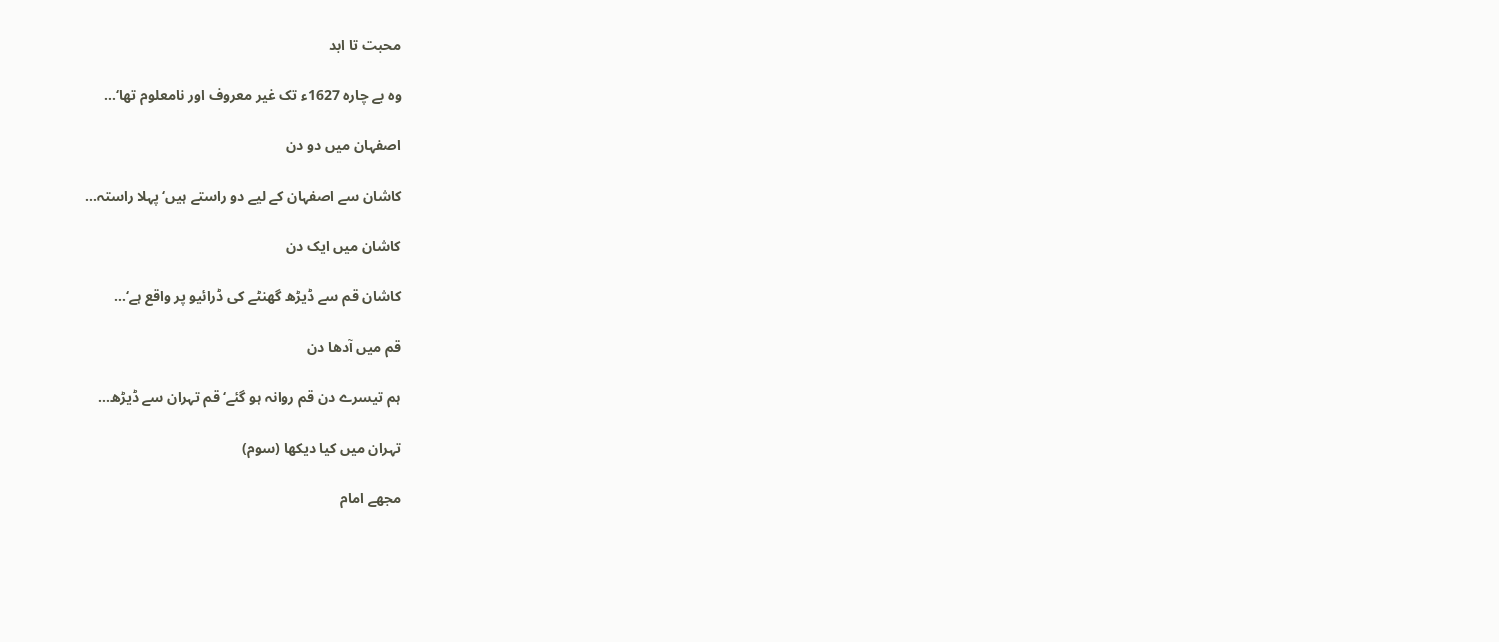محبت تا ابد

وہ بے چارہ 1627ء تک غیر معروف اور نامعلوم تھا‘…

اصفہان میں دو دن

کاشان سے اصفہان کے لیے دو راستے ہیں‘ پہلا راستہ…

کاشان میں ایک دن

کاشان قم سے ڈیڑھ گھنٹے کی ڈرائیو پر واقع ہے‘…

قم میں آدھا دن

ہم تیسرے دن قم روانہ ہو گئے‘ قم تہران سے ڈیڑھ…

تہران میں کیا دیکھا (سوم)

مجھے امام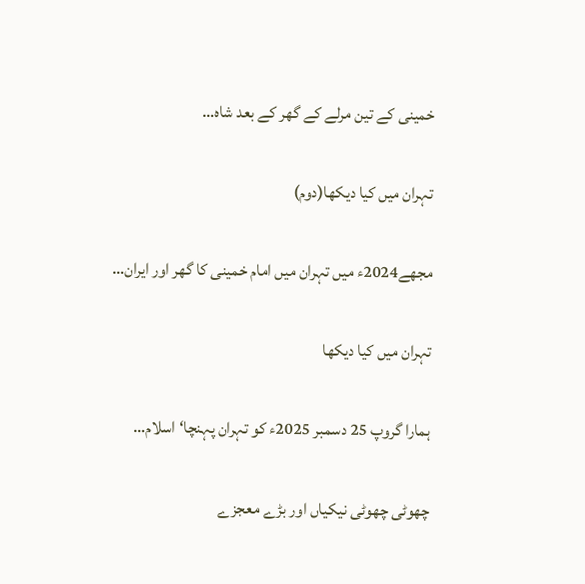خمینی کے تین مرلے کے گھر کے بعد شاہ…

تہران میں کیا دیکھا(دوم)

مجھے2024ء میں تہران میں امام خمینی کا گھر اور ایران…

تہران میں کیا دیکھا

ہمارا گروپ 25 دسمبر 2025ء کو تہران پہنچا‘ اسلام…

چھوٹی چھوٹی نیکیاں اور بڑے معجزے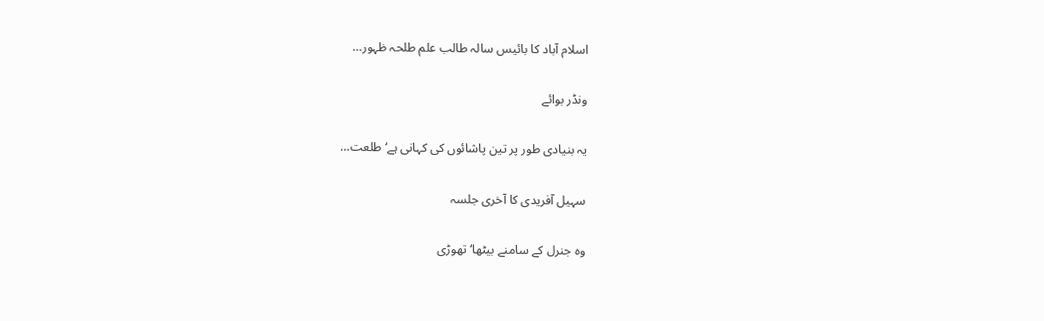اسلام آباد کا بائیس سالہ طالب علم طلحہ ظہور…

ونڈر بوائے

یہ بنیادی طور پر تین پاشائوں کی کہانی ہے‘ طلعت…

سہیل آفریدی کا آخری جلسہ

وہ جنرل کے سامنے بیٹھا‘ تھوڑی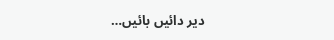دیر دائیں بائیں…